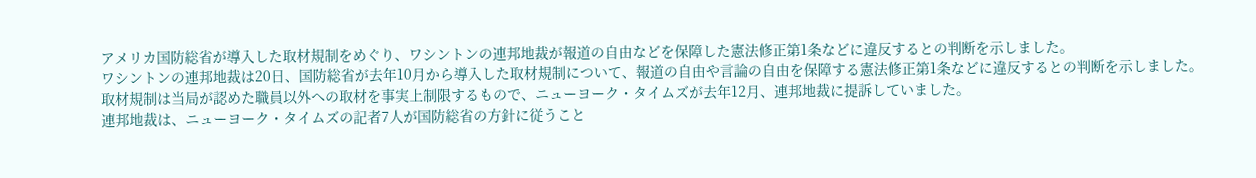アメリカ国防総省が導入した取材規制をめぐり、ワシントンの連邦地裁が報道の自由などを保障した憲法修正第1条などに違反するとの判断を示しました。
ワシントンの連邦地裁は20日、国防総省が去年10月から導入した取材規制について、報道の自由や言論の自由を保障する憲法修正第1条などに違反するとの判断を示しました。
取材規制は当局が認めた職員以外への取材を事実上制限するもので、ニューヨーク・タイムズが去年12月、連邦地裁に提訴していました。
連邦地裁は、ニューヨーク・タイムズの記者7人が国防総省の方針に従うこと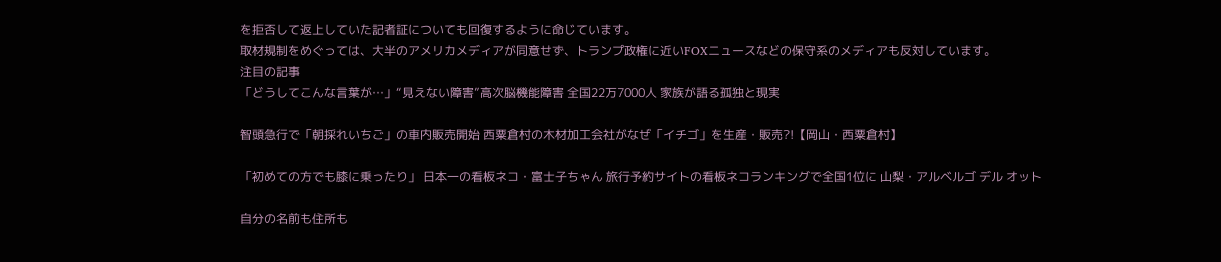を拒否して返上していた記者証についても回復するように命じています。
取材規制をめぐっては、大半のアメリカメディアが同意せず、トランプ政権に近いFOXニュースなどの保守系のメディアも反対しています。
注目の記事
「どうしてこんな言葉が…」“見えない障害”高次脳機能障害 全国22万7000人 家族が語る孤独と現実

智頭急行で「朝採れいちご」の車内販売開始 西粟倉村の木材加工会社がなぜ「イチゴ」を生産・販売?!【岡山・西粟倉村】

「初めての方でも膝に乗ったり」 日本一の看板ネコ・富士子ちゃん 旅行予約サイトの看板ネコランキングで全国1位に 山梨・アルベルゴ デル オット

自分の名前も住所も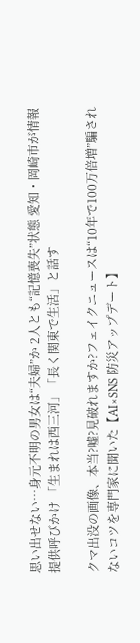思い出せない…身元不明の男女は“夫婦”か 2人とも“記憶喪失”状態 愛知・岡崎市が情報提供呼びかけ 「生まれは西三河」「長く関東で生活」と話す

クマ出没の画像、本当?嘘?見破れますか?フェイクニュースは“10年で100万倍増”騙されないコツを専門家に聞いた【AI×SNS 防災アップデート】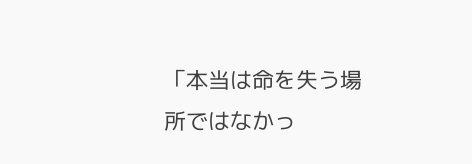「本当は命を失う場所ではなかっ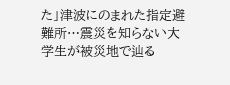た」津波にのまれた指定避難所…震災を知らない大学生が被災地で辿る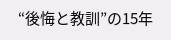“後悔と教訓”の15年